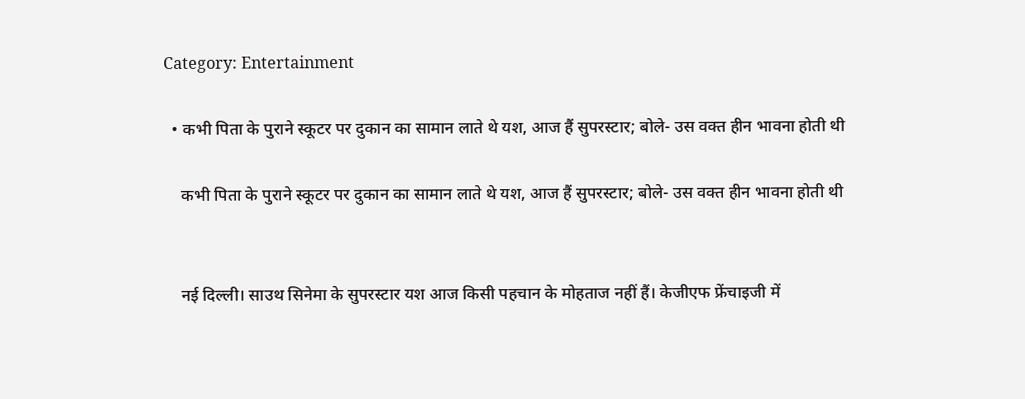Category: Entertainment

  • कभी पिता के पुराने स्कूटर पर दुकान का सामान लाते थे यश, आज हैं सुपरस्टार; बोले- उस वक्त हीन भावना होती थी

    कभी पिता के पुराने स्कूटर पर दुकान का सामान लाते थे यश, आज हैं सुपरस्टार; बोले- उस वक्त हीन भावना होती थी


    नई दिल्ली। साउथ सिनेमा के सुपरस्टार यश आज किसी पहचान के मोहताज नहीं हैं। केजीएफ फ्रेंचाइजी में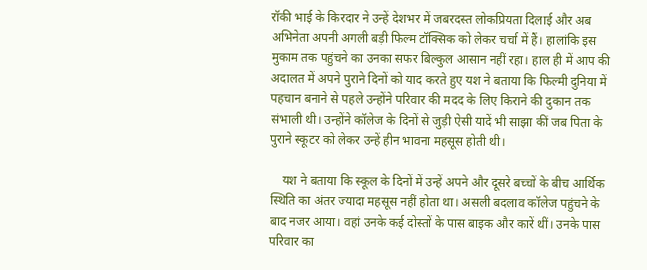रॉकी भाई के किरदार ने उन्हें देशभर में जबरदस्त लोकप्रियता दिलाई और अब अभिनेता अपनी अगली बड़ी फिल्म टॉक्सिक को लेकर चर्चा में हैं। हालांकि इस मुकाम तक पहुंचने का उनका सफर बिल्कुल आसान नहीं रहा। हाल ही में आप की अदालत में अपने पुराने दिनों को याद करते हुए यश ने बताया कि फिल्मी दुनिया में पहचान बनाने से पहले उन्होंने परिवार की मदद के लिए किराने की दुकान तक संभाली थी। उन्होंने कॉलेज के दिनों से जुड़ी ऐसी यादें भी साझा कीं जब पिता के पुराने स्कूटर को लेकर उन्हें हीन भावना महसूस होती थी।

    यश ने बताया कि स्कूल के दिनों में उन्हें अपने और दूसरे बच्चों के बीच आर्थिक स्थिति का अंतर ज्यादा महसूस नहीं होता था। असली बदलाव कॉलेज पहुंचने के बाद नजर आया। वहां उनके कई दोस्तों के पास बाइक और कारें थीं। उनके पास परिवार का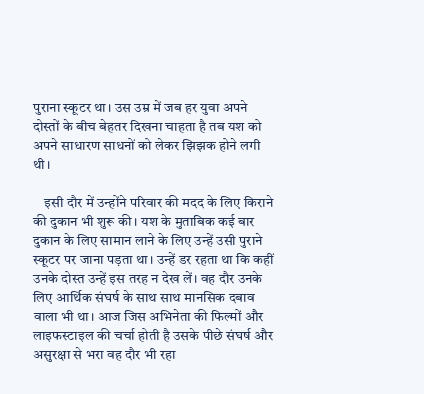पुराना स्कूटर था। उस उम्र में जब हर युवा अपने दोस्तों के बीच बेहतर दिखना चाहता है तब यश को अपने साधारण साधनों को लेकर झिझक होने लगी थी।

    इसी दौर में उन्होंने परिवार की मदद के लिए किराने की दुकान भी शुरू की। यश के मुताबिक कई बार दुकान के लिए सामान लाने के लिए उन्हें उसी पुराने स्कूटर पर जाना पड़ता था। उन्हें डर रहता था कि कहीं उनके दोस्त उन्हें इस तरह न देख लें। वह दौर उनके लिए आर्थिक संघर्ष के साथ साथ मानसिक दबाव वाला भी था। आज जिस अभिनेता की फिल्मों और लाइफस्टाइल की चर्चा होती है उसके पीछे संघर्ष और असुरक्षा से भरा वह दौर भी रहा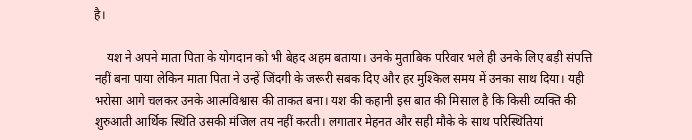है।

    यश ने अपने माता पिता के योगदान को भी बेहद अहम बताया। उनके मुताबिक परिवार भले ही उनके लिए बड़ी संपत्ति नहीं बना पाया लेकिन माता पिता ने उन्हें जिंदगी के जरूरी सबक दिए और हर मुश्किल समय में उनका साथ दिया। यही भरोसा आगे चलकर उनके आत्मविश्वास की ताकत बना। यश की कहानी इस बात की मिसाल है कि किसी व्यक्ति की शुरुआती आर्थिक स्थिति उसकी मंजिल तय नहीं करती। लगातार मेहनत और सही मौके के साथ परिस्थितियां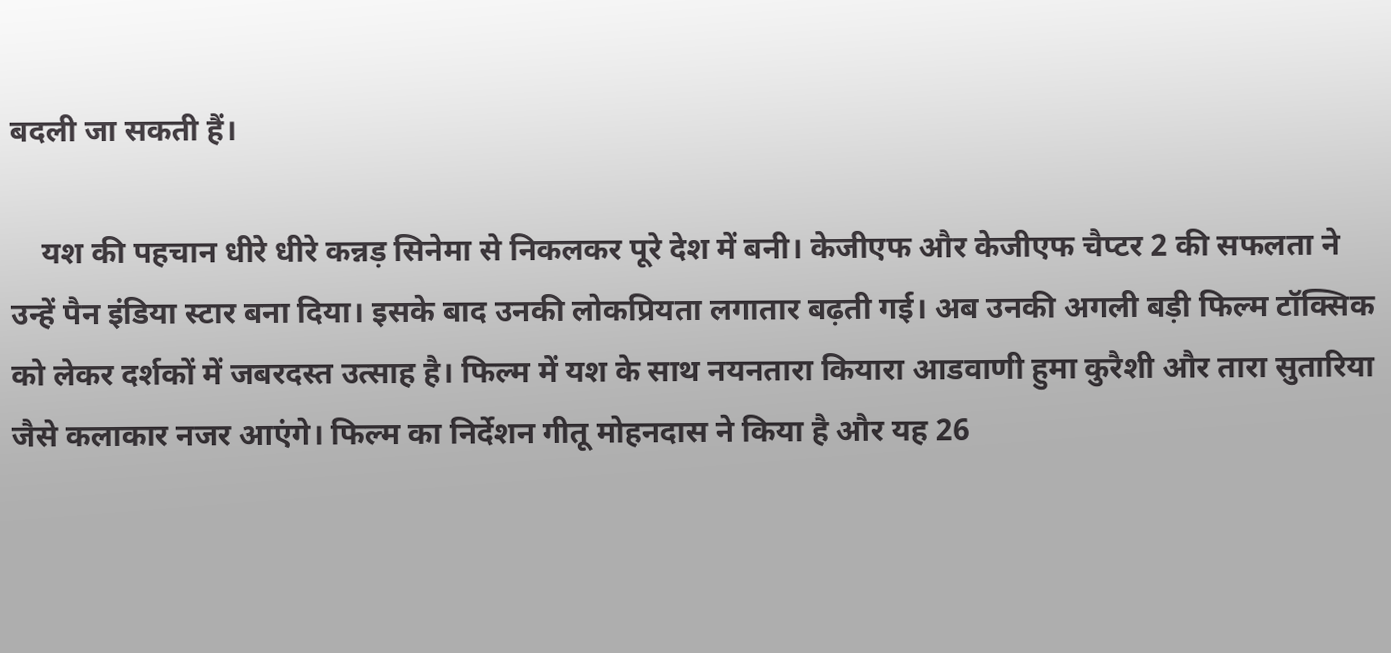बदली जा सकती हैं।

    यश की पहचान धीरे धीरे कन्नड़ सिनेमा से निकलकर पूरे देश में बनी। केजीएफ और केजीएफ चैप्टर 2 की सफलता ने उन्हें पैन इंडिया स्टार बना दिया। इसके बाद उनकी लोकप्रियता लगातार बढ़ती गई। अब उनकी अगली बड़ी फिल्म टॉक्सिक को लेकर दर्शकों में जबरदस्त उत्साह है। फिल्म में यश के साथ नयनतारा कियारा आडवाणी हुमा कुरैशी और तारा सुतारिया जैसे कलाकार नजर आएंगे। फिल्म का निर्देशन गीतू मोहनदास ने किया है और यह 26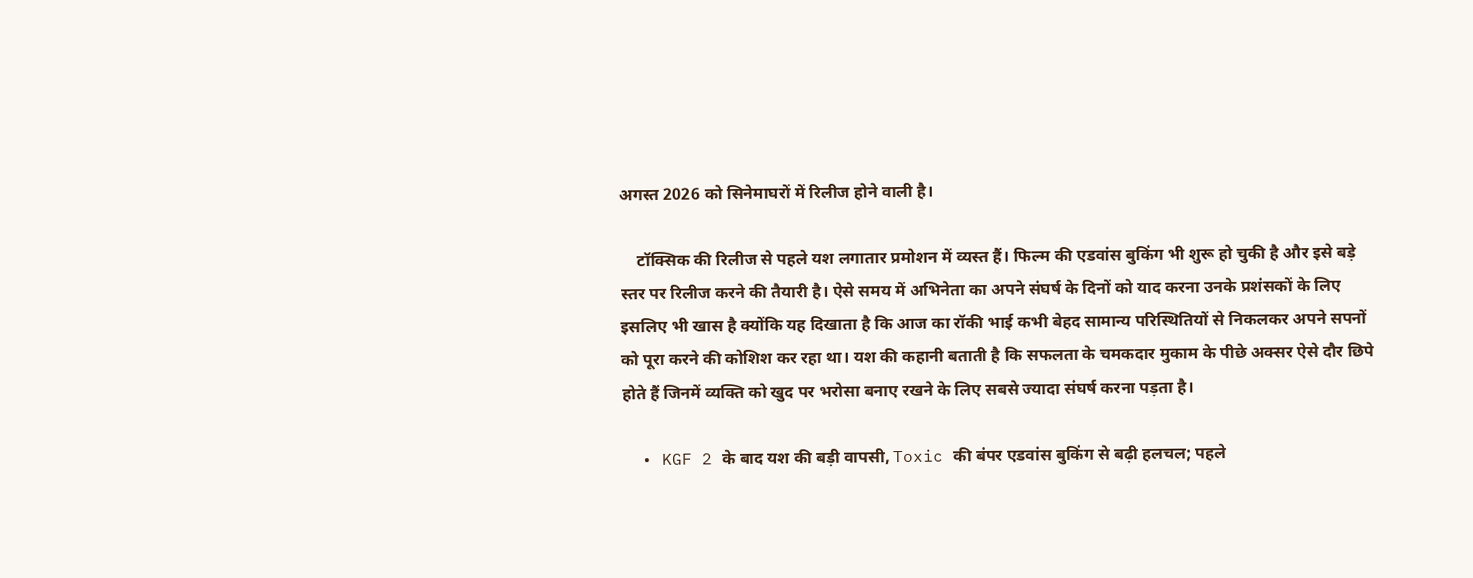अगस्त 2026 को सिनेमाघरों में रिलीज होने वाली है।

    टॉक्सिक की रिलीज से पहले यश लगातार प्रमोशन में व्यस्त हैं। फिल्म की एडवांस बुकिंग भी शुरू हो चुकी है और इसे बड़े स्तर पर रिलीज करने की तैयारी है। ऐसे समय में अभिनेता का अपने संघर्ष के दिनों को याद करना उनके प्रशंसकों के लिए इसलिए भी खास है क्योंकि यह दिखाता है कि आज का रॉकी भाई कभी बेहद सामान्य परिस्थितियों से निकलकर अपने सपनों को पूरा करने की कोशिश कर रहा था। यश की कहानी बताती है कि सफलता के चमकदार मुकाम के पीछे अक्सर ऐसे दौर छिपे होते हैं जिनमें व्यक्ति को खुद पर भरोसा बनाए रखने के लिए सबसे ज्यादा संघर्ष करना पड़ता है।

  • KGF 2 के बाद यश की बड़ी वापसी, Toxic की बंपर एडवांस बुकिंग से बढ़ी हलचल; पहले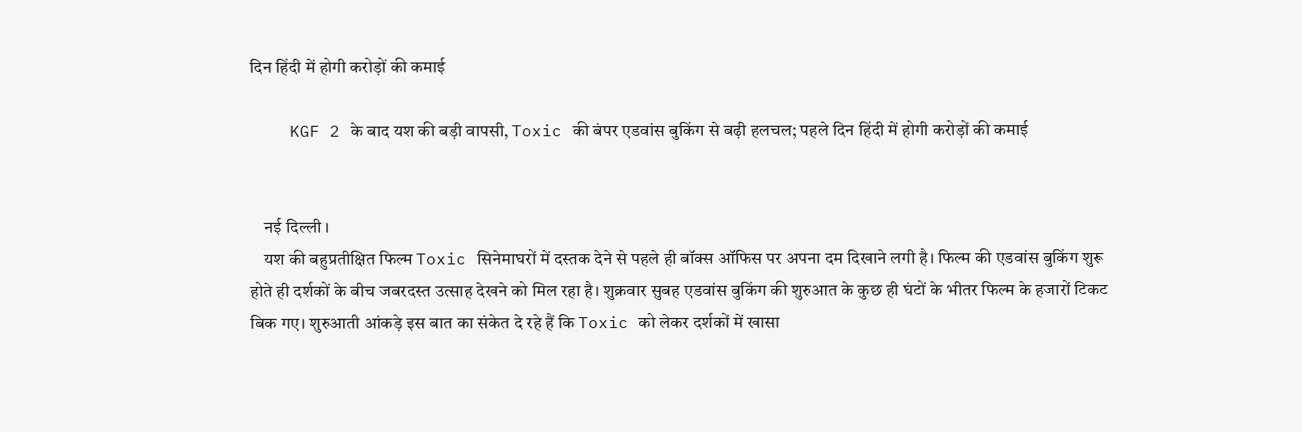दिन हिंदी में होगी करोड़ों की कमाई

    KGF 2 के बाद यश की बड़ी वापसी, Toxic की बंपर एडवांस बुकिंग से बढ़ी हलचल; पहले दिन हिंदी में होगी करोड़ों की कमाई


    नई दिल्ली ।
    यश की बहुप्रतीक्षित फिल्म Toxic सिनेमाघरों में दस्तक देने से पहले ही बॉक्स ऑफिस पर अपना दम दिखाने लगी है। फिल्म की एडवांस बुकिंग शुरू होते ही दर्शकों के बीच जबरदस्त उत्साह देखने को मिल रहा है। शुक्रवार सुबह एडवांस बुकिंग की शुरुआत के कुछ ही घंटों के भीतर फिल्म के हजारों टिकट बिक गए। शुरुआती आंकड़े इस बात का संकेत दे रहे हैं कि Toxic को लेकर दर्शकों में खासा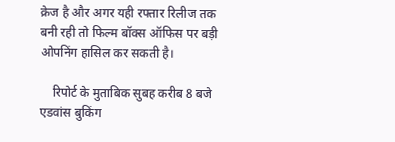क्रेज है और अगर यही रफ्तार रिलीज तक बनी रही तो फिल्म बॉक्स ऑफिस पर बड़ी ओपनिंग हासिल कर सकती है।

    रिपोर्ट के मुताबिक सुबह करीब 8 बजे एडवांस बुकिंग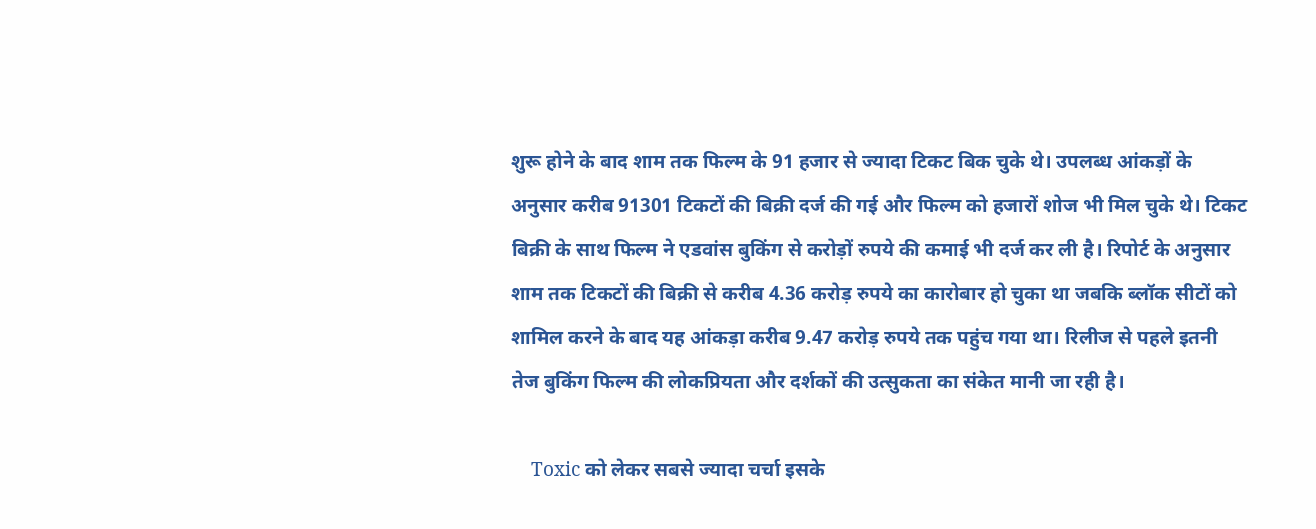शुरू होने के बाद शाम तक फिल्म के 91 हजार से ज्यादा टिकट बिक चुके थे। उपलब्ध आंकड़ों के अनुसार करीब 91301 टिकटों की बिक्री दर्ज की गई और फिल्म को हजारों शोज भी मिल चुके थे। टिकट बिक्री के साथ फिल्म ने एडवांस बुकिंग से करोड़ों रुपये की कमाई भी दर्ज कर ली है। रिपोर्ट के अनुसार शाम तक टिकटों की बिक्री से करीब 4.36 करोड़ रुपये का कारोबार हो चुका था जबकि ब्लॉक सीटों को शामिल करने के बाद यह आंकड़ा करीब 9.47 करोड़ रुपये तक पहुंच गया था। रिलीज से पहले इतनी तेज बुकिंग फिल्म की लोकप्रियता और दर्शकों की उत्सुकता का संकेत मानी जा रही है।

    Toxic को लेकर सबसे ज्यादा चर्चा इसके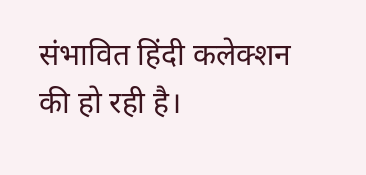संभावित हिंदी कलेक्शन की हो रही है।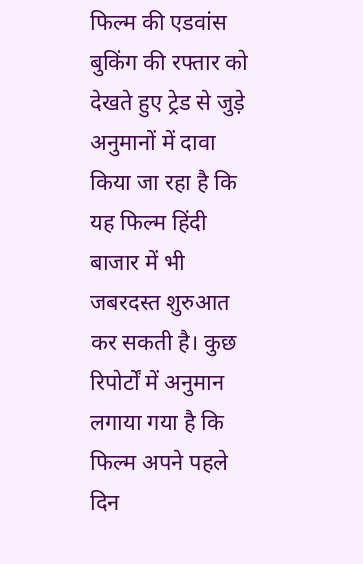फिल्म की एडवांस बुकिंग की रफ्तार को देखते हुए ट्रेड से जुड़े अनुमानों में दावा किया जा रहा है कि यह फिल्म हिंदी बाजार में भी जबरदस्त शुरुआत कर सकती है। कुछ रिपोर्टों में अनुमान लगाया गया है कि फिल्म अपने पहले दिन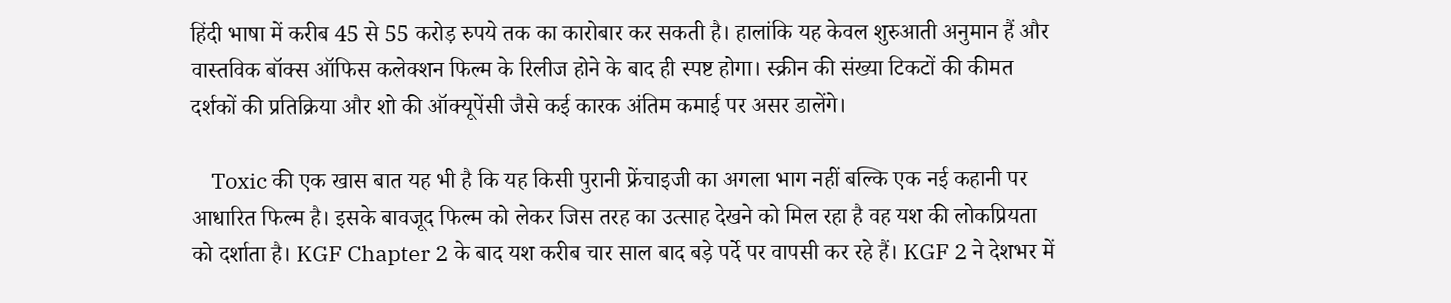हिंदी भाषा में करीब 45 से 55 करोड़ रुपये तक का कारोबार कर सकती है। हालांकि यह केवल शुरुआती अनुमान हैं और वास्तविक बॉक्स ऑफिस कलेक्शन फिल्म के रिलीज होने के बाद ही स्पष्ट होगा। स्क्रीन की संख्या टिकटों की कीमत दर्शकों की प्रतिक्रिया और शो की ऑक्यूपेंसी जैसे कई कारक अंतिम कमाई पर असर डालेंगे।

    Toxic की एक खास बात यह भी है कि यह किसी पुरानी फ्रेंचाइजी का अगला भाग नहीं बल्कि एक नई कहानी पर आधारित फिल्म है। इसके बावजूद फिल्म को लेकर जिस तरह का उत्साह देखने को मिल रहा है वह यश की लोकप्रियता को दर्शाता है। KGF Chapter 2 के बाद यश करीब चार साल बाद बड़े पर्दे पर वापसी कर रहे हैं। KGF 2 ने देशभर में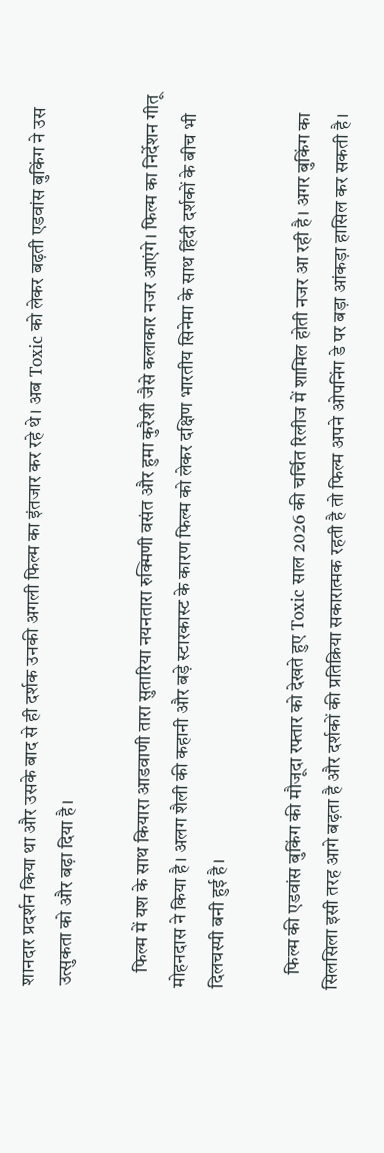शानदार प्रदर्शन किया था और उसके बाद से ही दर्शक उनकी अगली फिल्म का इंतजार कर रहे थे। अब Toxic को लेकर बढ़ती एडवांस बुकिंग ने उस उत्सुकता को और बढ़ा दिया है।

    फिल्म में यश के साथ कियारा आडवाणी तारा सुतारिया नयनतारा रुक्मिणी वसंत और हुमा कुरैशी जैसे कलाकार नजर आएंगे। फिल्म का निर्देशन गीतू मोहनदास ने किया है। अलग शैली की कहानी और बड़े स्टारकास्ट के कारण फिल्म को लेकर दक्षिण भारतीय सिनेमा के साथ हिंदी दर्शकों के बीच भी दिलचस्पी बनी हुई है।

    फिल्म की एडवांस बुकिंग की मौजूदा रफ्तार को देखते हुए Toxic साल 2026 की चर्चित रिलीज में शामिल होती नजर आ रही है। अगर बुकिंग का सिलसिला इसी तरह आगे बढ़ता है और दर्शकों की प्रतिक्रिया सकारात्मक रहती है तो फिल्म अपने ओपनिंग डे पर बड़ा आंकड़ा हासिल कर सकती है।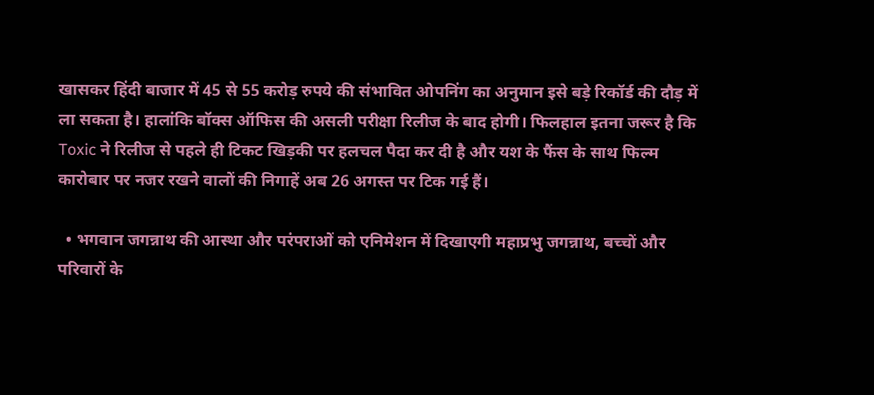खासकर हिंदी बाजार में 45 से 55 करोड़ रुपये की संभावित ओपनिंग का अनुमान इसे बड़े रिकॉर्ड की दौड़ में ला सकता है। हालांकि बॉक्स ऑफिस की असली परीक्षा रिलीज के बाद होगी। फिलहाल इतना जरूर है कि Toxic ने रिलीज से पहले ही टिकट खिड़की पर हलचल पैदा कर दी है और यश के फैंस के साथ फिल्म कारोबार पर नजर रखने वालों की निगाहें अब 26 अगस्त पर टिक गई हैं।

  • भगवान जगन्नाथ की आस्था और परंपराओं को एनिमेशन में दिखाएगी महाप्रभु जगन्नाथ, बच्चों और परिवारों के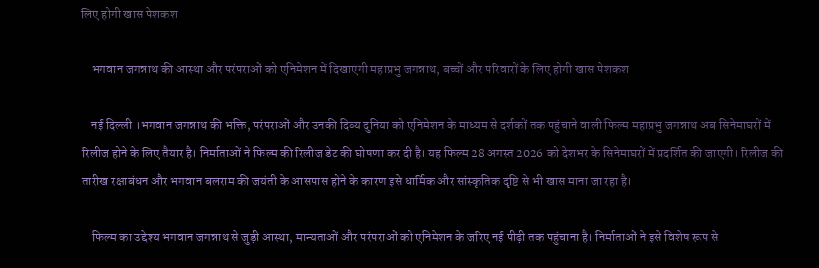लिए होगी खास पेशकश

    भगवान जगन्नाथ की आस्था और परंपराओं को एनिमेशन में दिखाएगी महाप्रभु जगन्नाथ, बच्चों और परिवारों के लिए होगी खास पेशकश

    नई दिल्ली ।भगवान जगन्नाथ की भक्ति, परंपराओं और उनकी दिव्य दुनिया को एनिमेशन के माध्यम से दर्शकों तक पहुंचाने वाली फिल्म महाप्रभु जगन्नाथ अब सिनेमाघरों में रिलीज होने के लिए तैयार है। निर्माताओं ने फिल्म की रिलीज डेट की घोषणा कर दी है। यह फिल्म 28 अगस्त 2026 को देशभर के सिनेमाघरों में प्रदर्शित की जाएगी। रिलीज की तारीख रक्षाबंधन और भगवान बलराम की जयंती के आसपास होने के कारण इसे धार्मिक और सांस्कृतिक दृष्टि से भी खास माना जा रहा है।

    फिल्म का उद्देश्य भगवान जगन्नाथ से जुड़ी आस्था, मान्यताओं और परंपराओं को एनिमेशन के जरिए नई पीढ़ी तक पहुंचाना है। निर्माताओं ने इसे विशेष रूप से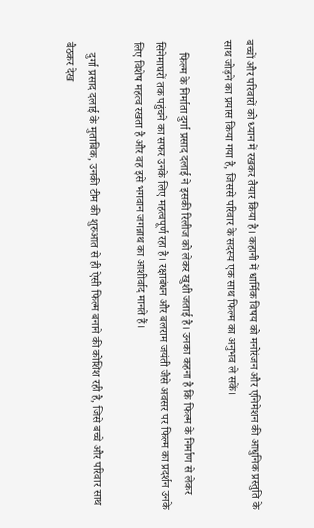बच्चों और परिवारों को ध्यान में रखकर तैयार किया है। कहानी में धार्मिक विषय को मनोरंजन और एनिमेशन की आधुनिक प्रस्तुति के साथ जोड़ने का प्रयास किया गया है, जिससे परिवार के सदस्य एक साथ फिल्म का अनुभव ले सकें।

    फिल्म के निर्माता दुर्गा प्रसाद दलाई ने इसकी रिलीज को लेकर खुशी जताई है। उनका कहना है कि फिल्म के निर्माण से लेकर सिनेमाघरों तक पहुंचने का सफर उनके लिए महत्वपूर्ण रहा है। रक्षाबंधन और बलराम जयंती जैसे अवसर पर फिल्म का प्रदर्शन उनके लिए विशेष महत्व रखता है और वह इसे भगवान जगन्नाथ का आशीर्वाद मानते हैं।

    दुर्गा प्रसाद दलाई के मुताबिक, उनकी टीम की शुरुआत से ही ऐसी फिल्म बनाने की कोशिश रही है, जिसे बच्चे और परिवार साथ बैठकर देख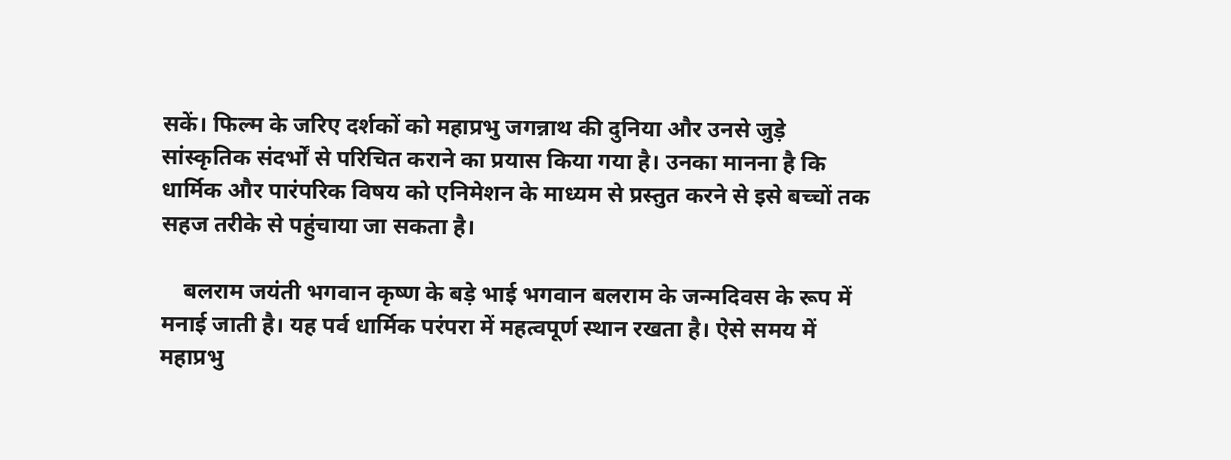सकें। फिल्म के जरिए दर्शकों को महाप्रभु जगन्नाथ की दुनिया और उनसे जुड़े सांस्कृतिक संदर्भों से परिचित कराने का प्रयास किया गया है। उनका मानना है कि धार्मिक और पारंपरिक विषय को एनिमेशन के माध्यम से प्रस्तुत करने से इसे बच्चों तक सहज तरीके से पहुंचाया जा सकता है।

    बलराम जयंती भगवान कृष्ण के बड़े भाई भगवान बलराम के जन्मदिवस के रूप में मनाई जाती है। यह पर्व धार्मिक परंपरा में महत्वपूर्ण स्थान रखता है। ऐसे समय में महाप्रभु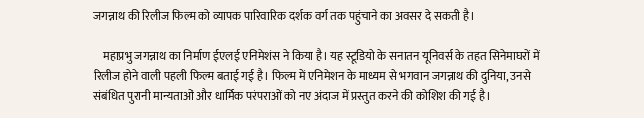जगन्नाथ की रिलीज फिल्म को व्यापक पारिवारिक दर्शक वर्ग तक पहुंचाने का अवसर दे सकती है।

    महाप्रभु जगन्नाथ का निर्माण ईएलई एनिमेशंस ने किया है। यह स्टूडियो के सनातन यूनिवर्स के तहत सिनेमाघरों में रिलीज होने वाली पहली फिल्म बताई गई है। फिल्म में एनिमेशन के माध्यम से भगवान जगन्नाथ की दुनिया, उनसे संबंधित पुरानी मान्यताओं और धार्मिक परंपराओं को नए अंदाज में प्रस्तुत करने की कोशिश की गई है।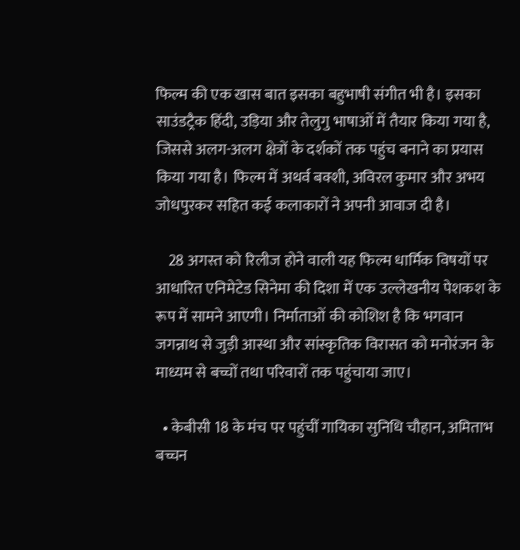फिल्म की एक खास बात इसका बहुभाषी संगीत भी है। इसका साउंडट्रैक हिंदी, उड़िया और तेलुगु भाषाओं में तैयार किया गया है, जिससे अलग-अलग क्षेत्रों के दर्शकों तक पहुंच बनाने का प्रयास किया गया है। फिल्म में अथर्व बक्शी, अविरल कुमार और अभय जोधपुरकर सहित कई कलाकारों ने अपनी आवाज दी है।

    28 अगस्त को रिलीज होने वाली यह फिल्म धार्मिक विषयों पर आधारित एनिमेटेड सिनेमा की दिशा में एक उल्लेखनीय पेशकश के रूप में सामने आएगी। निर्माताओं की कोशिश है कि भगवान जगन्नाथ से जुड़ी आस्था और सांस्कृतिक विरासत को मनोरंजन के माध्यम से बच्चों तथा परिवारों तक पहुंचाया जाए।

  • केबीसी 18 के मंच पर पहुंचीं गायिका सुनिधि चौहान, अमिताभ बच्चन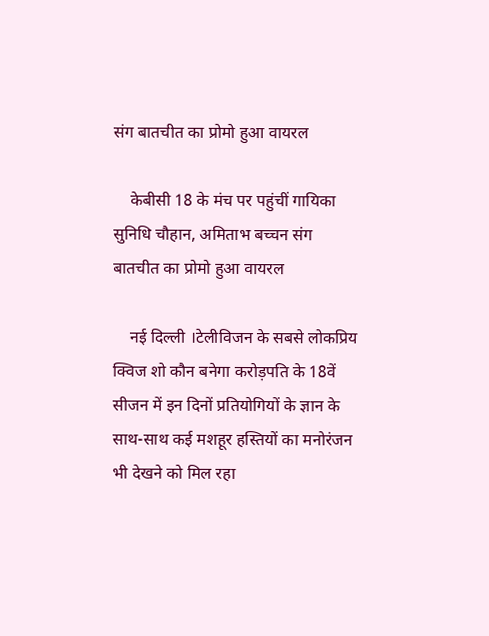संग बातचीत का प्रोमो हुआ वायरल

    केबीसी 18 के मंच पर पहुंचीं गायिका सुनिधि चौहान, अमिताभ बच्चन संग बातचीत का प्रोमो हुआ वायरल

    नई दिल्ली ।टेलीविजन के सबसे लोकप्रिय क्विज शो कौन बनेगा करोड़पति के 18वें सीजन में इन दिनों प्रतियोगियों के ज्ञान के साथ-साथ कई मशहूर हस्तियों का मनोरंजन भी देखने को मिल रहा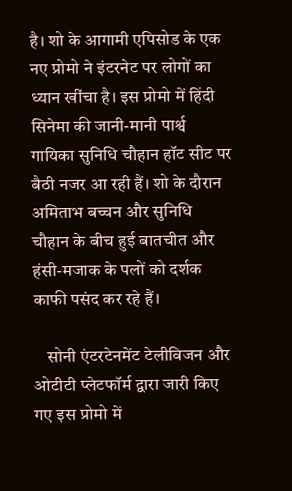है। शो के आगामी एपिसोड के एक नए प्रोमो ने इंटरनेट पर लोगों का ध्यान खींचा है। इस प्रोमो में हिंदी सिनेमा की जानी-मानी पार्श्व गायिका सुनिधि चौहान हॉट सीट पर बैठी नजर आ रही हैं। शो के दौरान अमिताभ बच्चन और सुनिधि चौहान के बीच हुई बातचीत और हंसी-मजाक के पलों को दर्शक काफी पसंद कर रहे हैं।

    सोनी एंटरटेनमेंट टेलीविजन और ओटीटी प्लेटफॉर्म द्वारा जारी किए गए इस प्रोमो में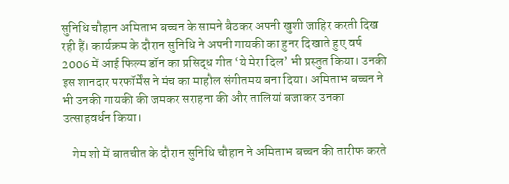सुनिधि चौहान अमिताभ बच्चन के सामने बैठकर अपनी खुशी जाहिर करती दिख रही हैं। कार्यक्रम के दौरान सुनिधि ने अपनी गायकी का हुनर दिखाते हुए वर्ष 2006 में आई फिल्म डॉन का प्रसिद्ध गीत ‘ये मेरा दिल’ भी प्रस्तुत किया। उनकी इस शानदार परफॉर्मेंस ने मंच का माहौल संगीतमय बना दिया। अमिताभ बच्चन ने भी उनकी गायकी की जमकर सराहना की और तालियां बजाकर उनका उत्साहवर्धन किया।

    गेम शो में बातचीत के दौरान सुनिधि चौहान ने अमिताभ बच्चन की तारीफ करते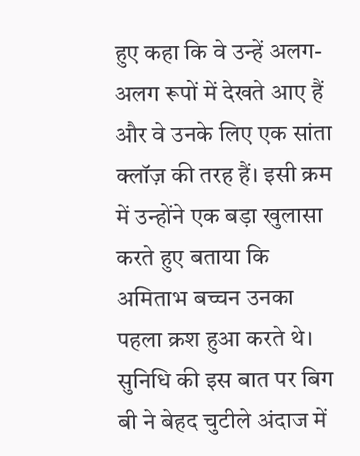हुए कहा कि वे उन्हें अलग-अलग रूपों में देखते आए हैं और वे उनके लिए एक सांता क्लॉज़ की तरह हैं। इसी क्रम में उन्होंने एक बड़ा खुलासा करते हुए बताया कि अमिताभ बच्चन उनका पहला क्रश हुआ करते थे। सुनिधि की इस बात पर बिग बी ने बेहद चुटीले अंदाज में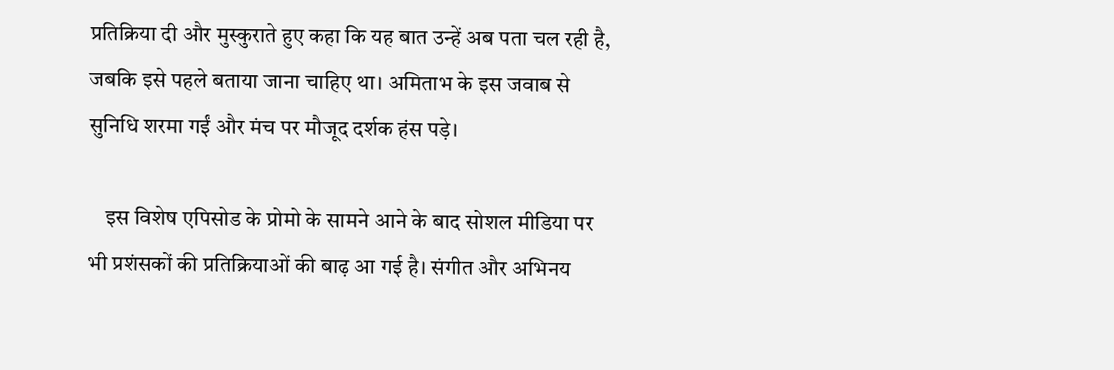प्रतिक्रिया दी और मुस्कुराते हुए कहा कि यह बात उन्हें अब पता चल रही है, जबकि इसे पहले बताया जाना चाहिए था। अमिताभ के इस जवाब से सुनिधि शरमा गईं और मंच पर मौजूद दर्शक हंस पड़े।

    इस विशेष एपिसोड के प्रोमो के सामने आने के बाद सोशल मीडिया पर भी प्रशंसकों की प्रतिक्रियाओं की बाढ़ आ गई है। संगीत और अभिनय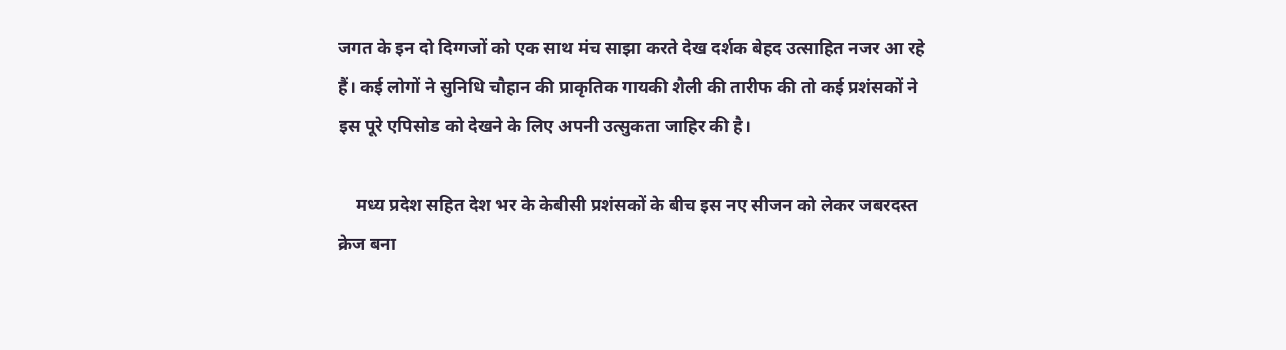जगत के इन दो दिग्गजों को एक साथ मंच साझा करते देख दर्शक बेहद उत्साहित नजर आ रहे हैं। कई लोगों ने सुनिधि चौहान की प्राकृतिक गायकी शैली की तारीफ की तो कई प्रशंसकों ने इस पूरे एपिसोड को देखने के लिए अपनी उत्सुकता जाहिर की है।

    मध्य प्रदेश सहित देश भर के केबीसी प्रशंसकों के बीच इस नए सीजन को लेकर जबरदस्त क्रेज बना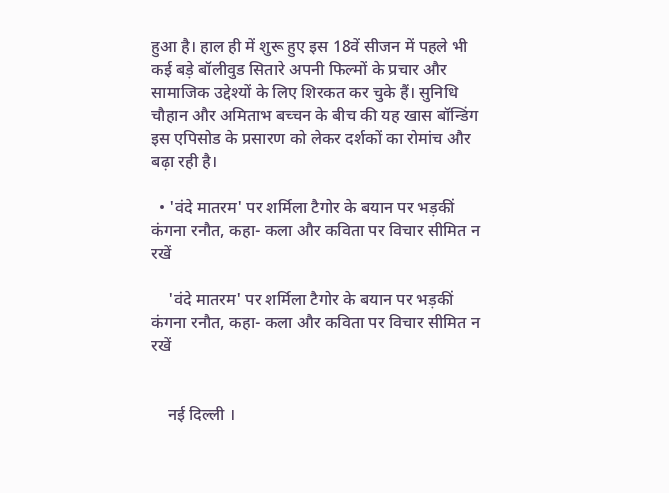हुआ है। हाल ही में शुरू हुए इस 18वें सीजन में पहले भी कई बड़े बॉलीवुड सितारे अपनी फिल्मों के प्रचार और सामाजिक उद्देश्यों के लिए शिरकत कर चुके हैं। सुनिधि चौहान और अमिताभ बच्चन के बीच की यह खास बॉन्डिंग इस एपिसोड के प्रसारण को लेकर दर्शकों का रोमांच और बढ़ा रही है।

  • 'वंदे मातरम' पर शर्मिला टैगोर के बयान पर भड़कीं कंगना रनौत, कहा- कला और कविता पर विचार सीमित न रखें

    'वंदे मातरम' पर शर्मिला टैगोर के बयान पर भड़कीं कंगना रनौत, कहा- कला और कविता पर विचार सीमित न रखें


    नई दिल्ली ।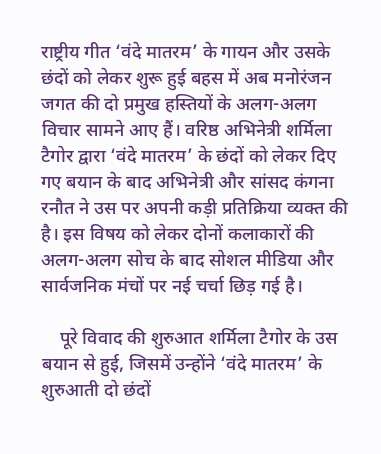राष्ट्रीय गीत ‘वंदे मातरम’ के गायन और उसके छंदों को लेकर शुरू हुई बहस में अब मनोरंजन जगत की दो प्रमुख हस्तियों के अलग-अलग विचार सामने आए हैं। वरिष्ठ अभिनेत्री शर्मिला टैगोर द्वारा ‘वंदे मातरम’ के छंदों को लेकर दिए गए बयान के बाद अभिनेत्री और सांसद कंगना रनौत ने उस पर अपनी कड़ी प्रतिक्रिया व्यक्त की है। इस विषय को लेकर दोनों कलाकारों की अलग-अलग सोच के बाद सोशल मीडिया और सार्वजनिक मंचों पर नई चर्चा छिड़ गई है।

    पूरे विवाद की शुरुआत शर्मिला टैगोर के उस बयान से हुई, जिसमें उन्होंने ‘वंदे मातरम’ के शुरुआती दो छंदों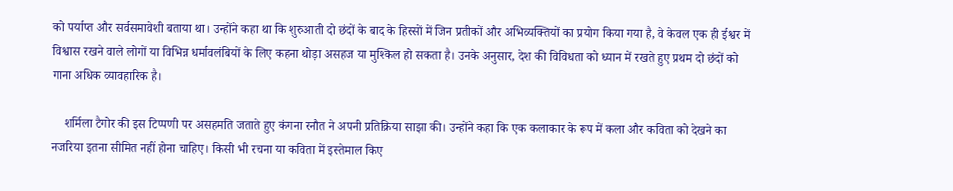को पर्याप्त और सर्वसमावेशी बताया था। उन्होंने कहा था कि शुरुआती दो छंदों के बाद के हिस्सों में जिन प्रतीकों और अभिव्यक्तियों का प्रयोग किया गया है, वे केवल एक ही ईश्वर में विश्वास रखने वाले लोगों या विभिन्न धर्मावलंबियों के लिए कहना थोड़ा असहज या मुश्किल हो सकता है। उनके अनुसार, देश की विविधता को ध्यान में रखते हुए प्रथम दो छंदों को गाना अधिक व्यावहारिक है।

    शर्मिला टैगोर की इस टिप्पणी पर असहमति जताते हुए कंगना रनौत ने अपनी प्रतिक्रिया साझा की। उन्होंने कहा कि एक कलाकार के रूप में कला और कविता को देखने का नजरिया इतना सीमित नहीं होना चाहिए। किसी भी रचना या कविता में इस्तेमाल किए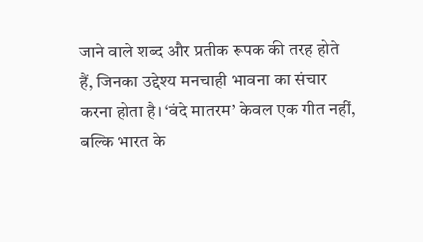जाने वाले शब्द और प्रतीक रूपक की तरह होते हैं, जिनका उद्देश्य मनचाही भावना का संचार करना होता है। ‘वंदे मातरम’ केवल एक गीत नहीं, बल्कि भारत के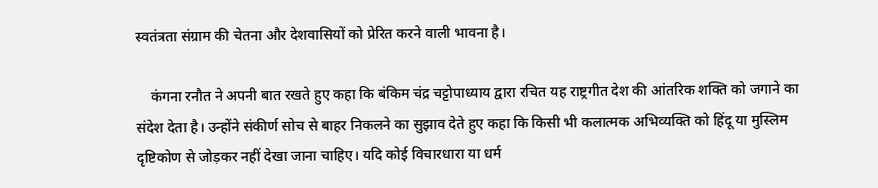स्वतंत्रता संग्राम की चेतना और देशवासियों को प्रेरित करने वाली भावना है।

    कंगना रनौत ने अपनी बात रखते हुए कहा कि बंकिम चंद्र चट्टोपाध्याय द्वारा रचित यह राष्ट्रगीत देश की आंतरिक शक्ति को जगाने का संदेश देता है। उन्होंने संकीर्ण सोच से बाहर निकलने का सुझाव देते हुए कहा कि किसी भी कलात्मक अभिव्यक्ति को हिंदू या मुस्लिम दृष्टिकोण से जोड़कर नहीं देखा जाना चाहिए। यदि कोई विचारधारा या धर्म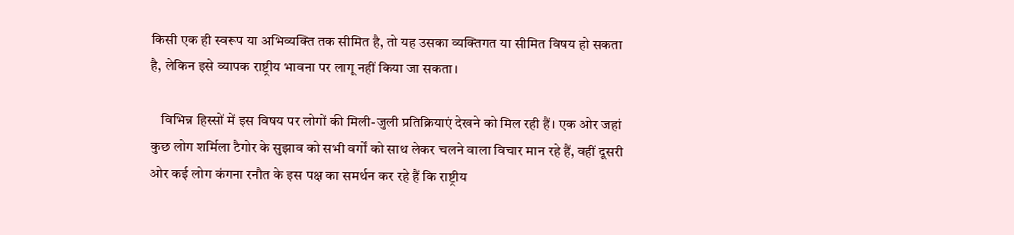किसी एक ही स्वरूप या अभिव्यक्ति तक सीमित है, तो यह उसका व्यक्तिगत या सीमित विषय हो सकता है, लेकिन इसे व्यापक राष्ट्रीय भावना पर लागू नहीं किया जा सकता।

    विभिन्न हिस्सों में इस विषय पर लोगों की मिली-जुली प्रतिक्रियाएं देखने को मिल रही हैं। एक ओर जहां कुछ लोग शर्मिला टैगोर के सुझाव को सभी वर्गों को साथ लेकर चलने वाला विचार मान रहे हैं, वहीं दूसरी ओर कई लोग कंगना रनौत के इस पक्ष का समर्थन कर रहे हैं कि राष्ट्रीय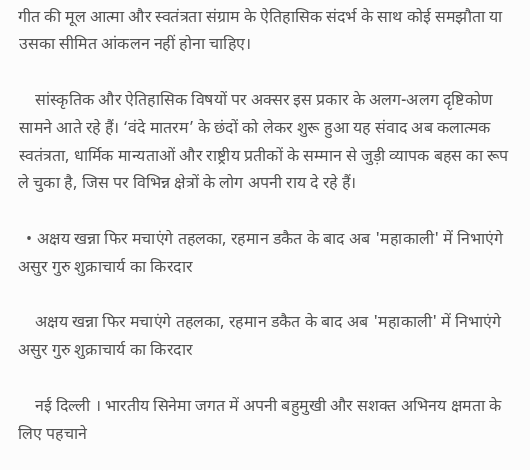गीत की मूल आत्मा और स्वतंत्रता संग्राम के ऐतिहासिक संदर्भ के साथ कोई समझौता या उसका सीमित आंकलन नहीं होना चाहिए।

    सांस्कृतिक और ऐतिहासिक विषयों पर अक्सर इस प्रकार के अलग-अलग दृष्टिकोण सामने आते रहे हैं। ‘वंदे मातरम’ के छंदों को लेकर शुरू हुआ यह संवाद अब कलात्मक स्वतंत्रता, धार्मिक मान्यताओं और राष्ट्रीय प्रतीकों के सम्मान से जुड़ी व्यापक बहस का रूप ले चुका है, जिस पर विभिन्न क्षेत्रों के लोग अपनी राय दे रहे हैं।

  • अक्षय खन्ना फिर मचाएंगे तहलका, रहमान डकैत के बाद अब 'महाकाली' में निभाएंगे असुर गुरु शुक्राचार्य का किरदार

    अक्षय खन्ना फिर मचाएंगे तहलका, रहमान डकैत के बाद अब 'महाकाली' में निभाएंगे असुर गुरु शुक्राचार्य का किरदार

    नई दिल्ली । भारतीय सिनेमा जगत में अपनी बहुमुखी और सशक्त अभिनय क्षमता के लिए पहचाने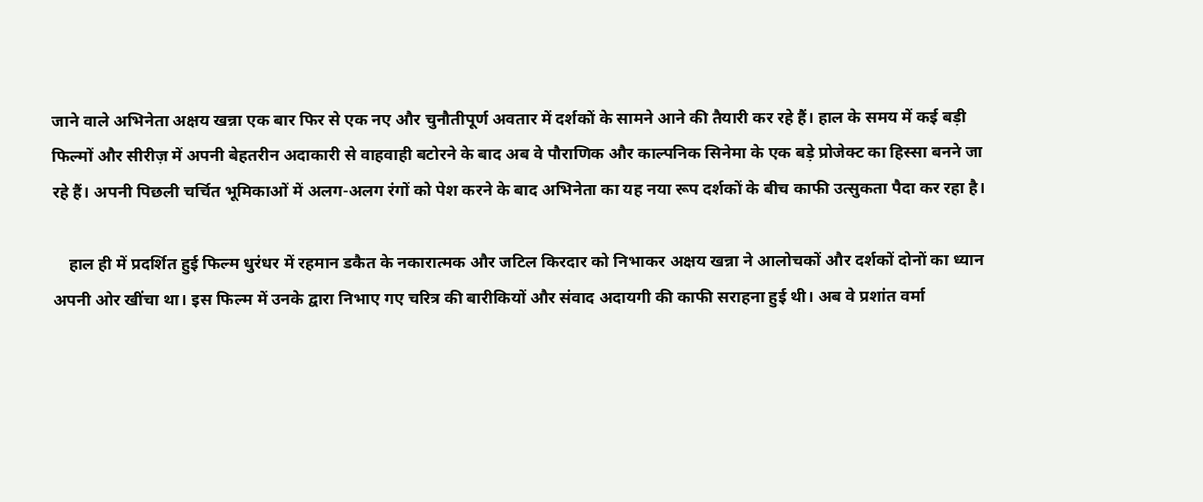जाने वाले अभिनेता अक्षय खन्ना एक बार फिर से एक नए और चुनौतीपूर्ण अवतार में दर्शकों के सामने आने की तैयारी कर रहे हैं। हाल के समय में कई बड़ी फिल्मों और सीरीज़ में अपनी बेहतरीन अदाकारी से वाहवाही बटोरने के बाद अब वे पौराणिक और काल्पनिक सिनेमा के एक बड़े प्रोजेक्ट का हिस्सा बनने जा रहे हैं। अपनी पिछली चर्चित भूमिकाओं में अलग-अलग रंगों को पेश करने के बाद अभिनेता का यह नया रूप दर्शकों के बीच काफी उत्सुकता पैदा कर रहा है।

    हाल ही में प्रदर्शित हुई फिल्म धुरंधर में रहमान डकैत के नकारात्मक और जटिल किरदार को निभाकर अक्षय खन्ना ने आलोचकों और दर्शकों दोनों का ध्यान अपनी ओर खींचा था। इस फिल्म में उनके द्वारा निभाए गए चरित्र की बारीकियों और संवाद अदायगी की काफी सराहना हुई थी। अब वे प्रशांत वर्मा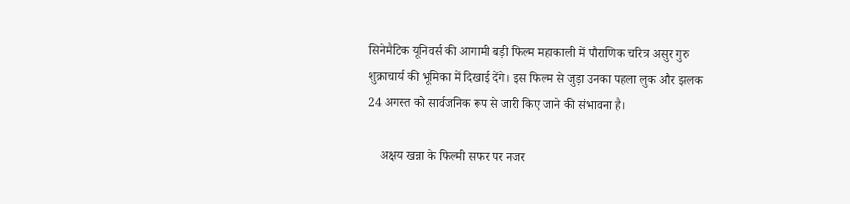सिनेमैटिक यूनिवर्स की आगामी बड़ी फिल्म महाकाली में पौराणिक चरित्र असुर गुरु शुक्राचार्य की भूमिका में दिखाई देंगे। इस फिल्म से जुड़ा उनका पहला लुक और झलक 24 अगस्त को सार्वजनिक रूप से जारी किए जाने की संभावना है।

    अक्षय खन्ना के फिल्मी सफर पर नजर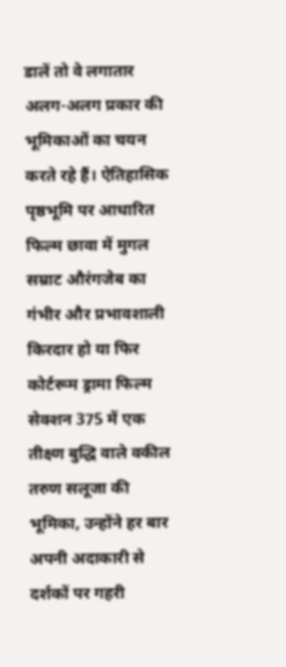डालें तो वे लगातार अलग-अलग प्रकार की भूमिकाओं का चयन करते रहे हैं। ऐतिहासिक पृष्ठभूमि पर आधारित फिल्म छावा में मुगल सम्राट औरंगजेब का गंभीर और प्रभावशाली किरदार हो या फिर कोर्टरूम ड्रामा फिल्म सेक्शन 375 में एक तीक्ष्ण बुद्धि वाले वकील तरुण सलूजा की भूमिका, उन्होंने हर बार अपनी अदाकारी से दर्शकों पर गहरी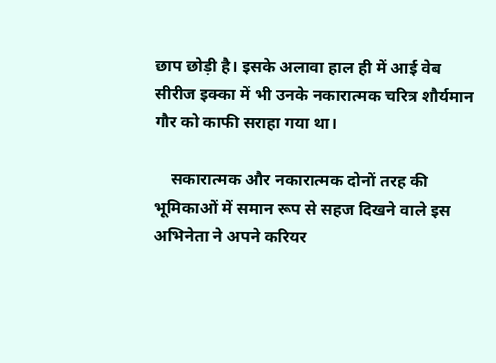छाप छोड़ी है। इसके अलावा हाल ही में आई वेब सीरीज इक्का में भी उनके नकारात्मक चरित्र शौर्यमान गौर को काफी सराहा गया था।

    सकारात्मक और नकारात्मक दोनों तरह की भूमिकाओं में समान रूप से सहज दिखने वाले इस अभिनेता ने अपने करियर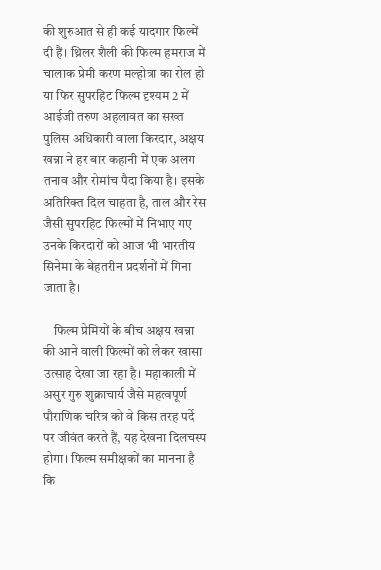की शुरुआत से ही कई यादगार फिल्में दी हैं। थ्रिलर शैली की फिल्म हमराज में चालाक प्रेमी करण मल्होत्रा का रोल हो या फिर सुपरहिट फिल्म दृश्यम 2 में आईजी तरुण अहलावत का सख्त पुलिस अधिकारी वाला किरदार, अक्षय खन्ना ने हर बार कहानी में एक अलग तनाव और रोमांच पैदा किया है। इसके अतिरिक्त दिल चाहता है, ताल और रेस जैसी सुपरहिट फिल्मों में निभाए गए उनके किरदारों को आज भी भारतीय सिनेमा के बेहतरीन प्रदर्शनों में गिना जाता है।

    फिल्म प्रेमियों के बीच अक्षय खन्ना की आने वाली फिल्मों को लेकर खासा उत्साह देखा जा रहा है। महाकाली में असुर गुरु शुक्राचार्य जैसे महत्वपूर्ण पौराणिक चरित्र को वे किस तरह पर्दे पर जीवंत करते हैं, यह देखना दिलचस्प होगा। फिल्म समीक्षकों का मानना है कि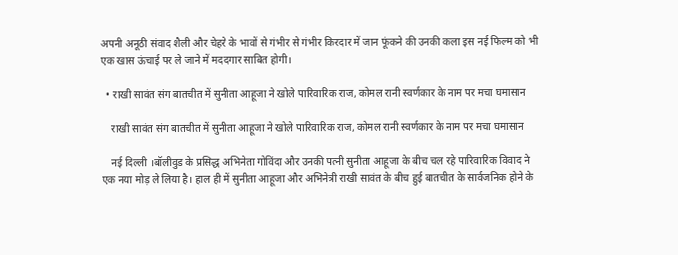अपनी अनूठी संवाद शैली और चेहरे के भावों से गंभीर से गंभीर किरदार में जान फूंकने की उनकी कला इस नई फिल्म को भी एक खास ऊंचाई पर ले जाने में मददगार साबित होगी।

  • राखी सावंत संग बातचीत में सुनीता आहूजा ने खोले पारिवारिक राज, कोमल रानी स्वर्णकार के नाम पर मचा घमासान

    राखी सावंत संग बातचीत में सुनीता आहूजा ने खोले पारिवारिक राज, कोमल रानी स्वर्णकार के नाम पर मचा घमासान

    नई दिल्ली ।बॉलीवुड के प्रसिद्ध अभिनेता गोविंदा और उनकी पत्नी सुनीता आहूजा के बीच चल रहे पारिवारिक विवाद ने एक नया मोड़ ले लिया है। हाल ही में सुनीता आहूजा और अभिनेत्री राखी सावंत के बीच हुई बातचीत के सार्वजनिक होने के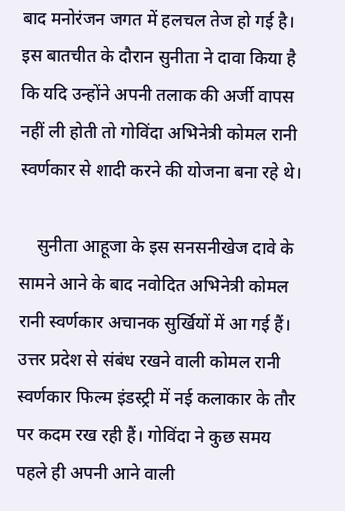बाद मनोरंजन जगत में हलचल तेज हो गई है। इस बातचीत के दौरान सुनीता ने दावा किया है कि यदि उन्होंने अपनी तलाक की अर्जी वापस नहीं ली होती तो गोविंदा अभिनेत्री कोमल रानी स्वर्णकार से शादी करने की योजना बना रहे थे।

    सुनीता आहूजा के इस सनसनीखेज दावे के सामने आने के बाद नवोदित अभिनेत्री कोमल रानी स्वर्णकार अचानक सुर्खियों में आ गई हैं। उत्तर प्रदेश से संबंध रखने वाली कोमल रानी स्वर्णकार फिल्म इंडस्ट्री में नई कलाकार के तौर पर कदम रख रही हैं। गोविंदा ने कुछ समय पहले ही अपनी आने वाली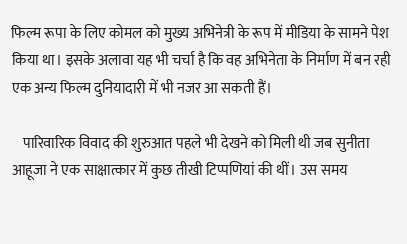फिल्म रूपा के लिए कोमल को मुख्य अभिनेत्री के रूप में मीडिया के सामने पेश किया था। इसके अलावा यह भी चर्चा है कि वह अभिनेता के निर्माण में बन रही एक अन्य फिल्म दुनियादारी में भी नजर आ सकती हैं।

    पारिवारिक विवाद की शुरुआत पहले भी देखने को मिली थी जब सुनीता आहूजा ने एक साक्षात्कार में कुछ तीखी टिप्पणियां की थीं। उस समय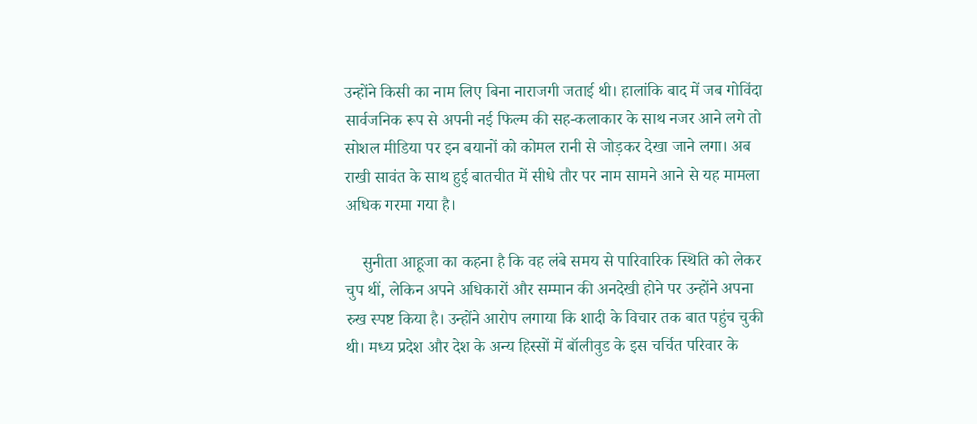उन्होंने किसी का नाम लिए बिना नाराजगी जताई थी। हालांकि बाद में जब गोविंदा सार्वजनिक रूप से अपनी नई फिल्म की सह-कलाकार के साथ नजर आने लगे तो सोशल मीडिया पर इन बयानों को कोमल रानी से जोड़कर देखा जाने लगा। अब राखी सावंत के साथ हुई बातचीत में सीधे तौर पर नाम सामने आने से यह मामला अधिक गरमा गया है।

    सुनीता आहूजा का कहना है कि वह लंबे समय से पारिवारिक स्थिति को लेकर चुप थीं, लेकिन अपने अधिकारों और सम्मान की अनदेखी होने पर उन्होंने अपना रुख स्पष्ट किया है। उन्होंने आरोप लगाया कि शादी के विचार तक बात पहुंच चुकी थी। मध्य प्रदेश और देश के अन्य हिस्सों में बॉलीवुड के इस चर्चित परिवार के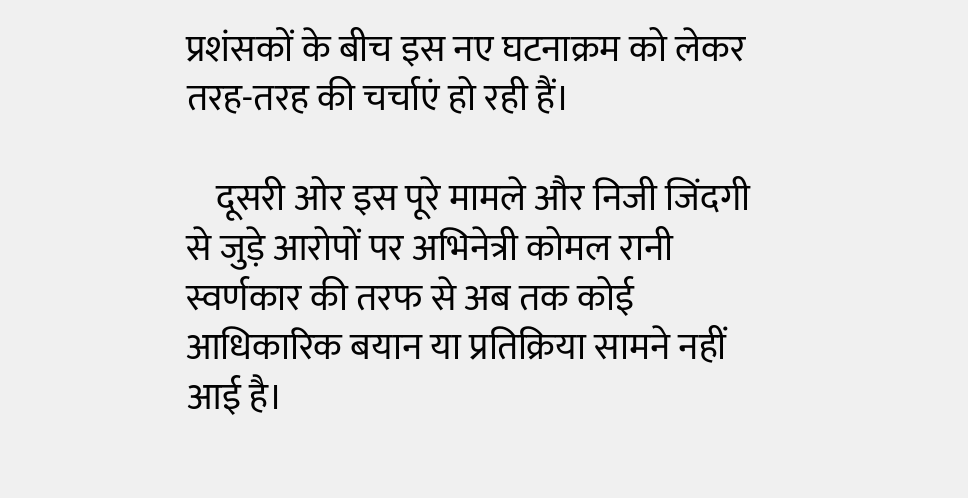प्रशंसकों के बीच इस नए घटनाक्रम को लेकर तरह-तरह की चर्चाएं हो रही हैं।

    दूसरी ओर इस पूरे मामले और निजी जिंदगी से जुड़े आरोपों पर अभिनेत्री कोमल रानी स्वर्णकार की तरफ से अब तक कोई आधिकारिक बयान या प्रतिक्रिया सामने नहीं आई है।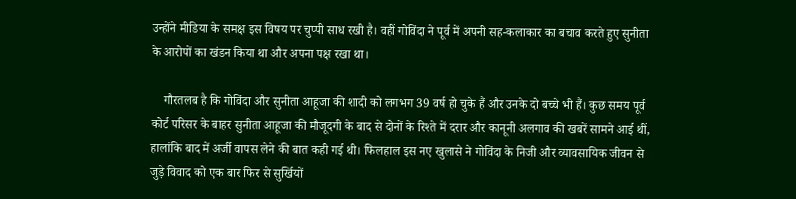उन्होंने मीडिया के समक्ष इस विषय पर चुप्पी साध रखी है। वहीं गोविंदा ने पूर्व में अपनी सह-कलाकार का बचाव करते हुए सुनीता के आरोपों का खंडन किया था और अपना पक्ष रखा था।

    गौरतलब है कि गोविंदा और सुनीता आहूजा की शादी को लगभग 39 वर्ष हो चुके हैं और उनके दो बच्चे भी हैं। कुछ समय पूर्व कोर्ट परिसर के बाहर सुनीता आहूजा की मौजूदगी के बाद से दोनों के रिश्ते में दरार और कानूनी अलगाव की खबरें सामने आई थीं, हालांकि बाद में अर्जी वापस लेने की बात कही गई थी। फिलहाल इस नए खुलासे ने गोविंदा के निजी और व्यावसायिक जीवन से जुड़े विवाद को एक बार फिर से सुर्खियों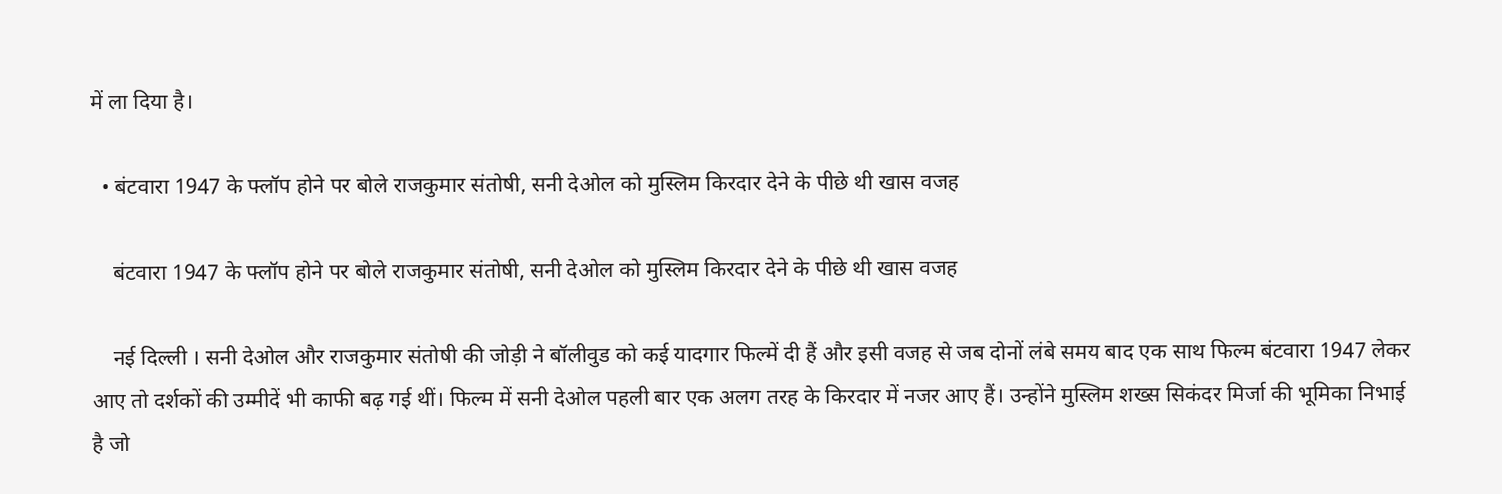में ला दिया है।

  • बंटवारा 1947 के फ्लॉप होने पर बोले राजकुमार संतोषी, सनी देओल को मुस्लिम किरदार देने के पीछे थी खास वजह

    बंटवारा 1947 के फ्लॉप होने पर बोले राजकुमार संतोषी, सनी देओल को मुस्लिम किरदार देने के पीछे थी खास वजह

    नई दिल्ली । सनी देओल और राजकुमार संतोषी की जोड़ी ने बॉलीवुड को कई यादगार फिल्में दी हैं और इसी वजह से जब दोनों लंबे समय बाद एक साथ फिल्म बंटवारा 1947 लेकर आए तो दर्शकों की उम्मीदें भी काफी बढ़ गई थीं। फिल्म में सनी देओल पहली बार एक अलग तरह के किरदार में नजर आए हैं। उन्होंने मुस्लिम शख्स सिकंदर मिर्जा की भूमिका निभाई है जो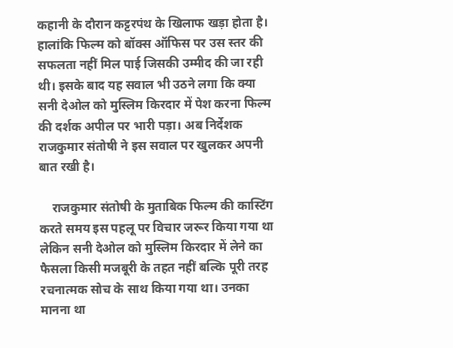कहानी के दौरान कट्टरपंथ के खिलाफ खड़ा होता है। हालांकि फिल्म को बॉक्स ऑफिस पर उस स्तर की सफलता नहीं मिल पाई जिसकी उम्मीद की जा रही थी। इसके बाद यह सवाल भी उठने लगा कि क्या सनी देओल को मुस्लिम किरदार में पेश करना फिल्म की दर्शक अपील पर भारी पड़ा। अब निर्देशक राजकुमार संतोषी ने इस सवाल पर खुलकर अपनी बात रखी है।

    राजकुमार संतोषी के मुताबिक फिल्म की कास्टिंग करते समय इस पहलू पर विचार जरूर किया गया था लेकिन सनी देओल को मुस्लिम किरदार में लेने का फैसला किसी मजबूरी के तहत नहीं बल्कि पूरी तरह रचनात्मक सोच के साथ किया गया था। उनका मानना था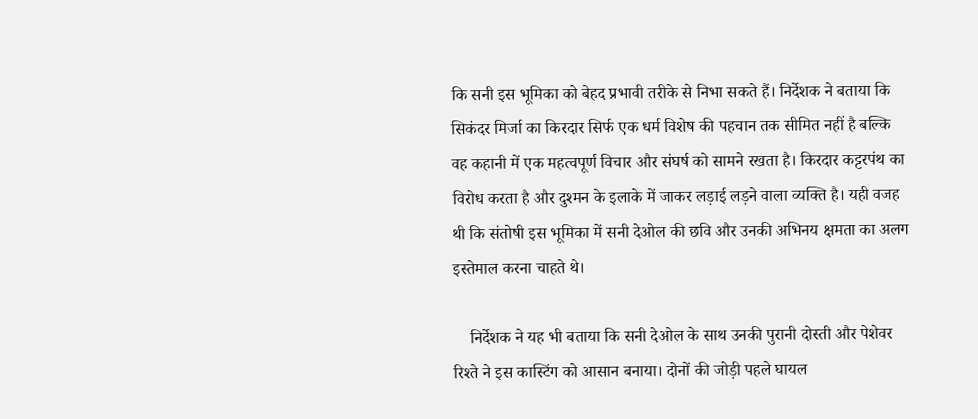कि सनी इस भूमिका को बेहद प्रभावी तरीके से निभा सकते हैं। निर्देशक ने बताया कि सिकंदर मिर्जा का किरदार सिर्फ एक धर्म विशेष की पहचान तक सीमित नहीं है बल्कि वह कहानी में एक महत्वपूर्ण विचार और संघर्ष को सामने रखता है। किरदार कट्टरपंथ का विरोध करता है और दुश्मन के इलाके में जाकर लड़ाई लड़ने वाला व्यक्ति है। यही वजह थी कि संतोषी इस भूमिका में सनी देओल की छवि और उनकी अभिनय क्षमता का अलग इस्तेमाल करना चाहते थे।

    निर्देशक ने यह भी बताया कि सनी देओल के साथ उनकी पुरानी दोस्ती और पेशेवर रिश्ते ने इस कास्टिंग को आसान बनाया। दोनों की जोड़ी पहले घायल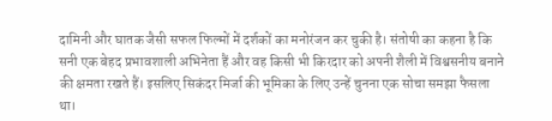दामिनी और घातक जैसी सफल फिल्मों में दर्शकों का मनोरंजन कर चुकी है। संतोषी का कहना है कि सनी एक बेहद प्रभावशाली अभिनेता हैं और वह किसी भी किरदार को अपनी शैली में विश्वसनीय बनाने की क्षमता रखते हैं। इसलिए सिकंदर मिर्जा की भूमिका के लिए उन्हें चुनना एक सोचा समझा फैसला था।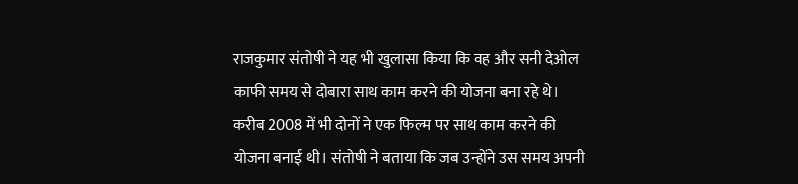राजकुमार संतोषी ने यह भी खुलासा किया कि वह और सनी देओल काफी समय से दोबारा साथ काम करने की योजना बना रहे थे। करीब 2008 में भी दोनों ने एक फिल्म पर साथ काम करने की योजना बनाई थी। संतोषी ने बताया कि जब उन्होंने उस समय अपनी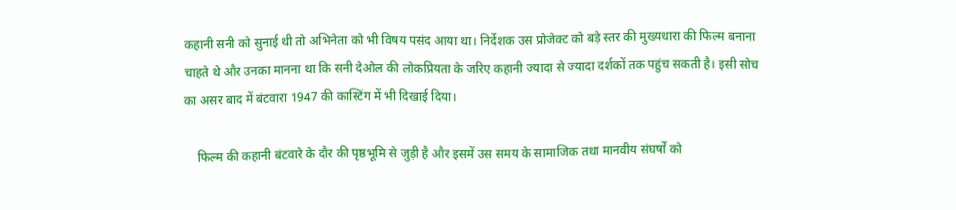कहानी सनी को सुनाई थी तो अभिनेता को भी विषय पसंद आया था। निर्देशक उस प्रोजेक्ट को बड़े स्तर की मुख्यधारा की फिल्म बनाना चाहते थे और उनका मानना था कि सनी देओल की लोकप्रियता के जरिए कहानी ज्यादा से ज्यादा दर्शकों तक पहुंच सकती है। इसी सोच का असर बाद में बंटवारा 1947 की कास्टिंग में भी दिखाई दिया।

    फिल्म की कहानी बंटवारे के दौर की पृष्ठभूमि से जुड़ी है और इसमें उस समय के सामाजिक तथा मानवीय संघर्षों को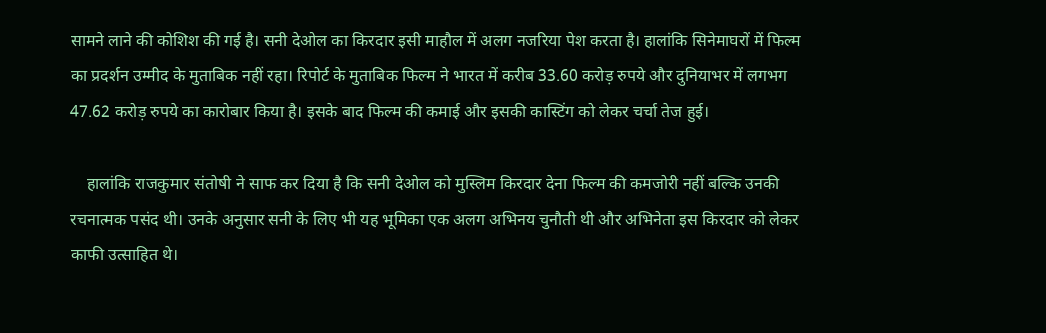सामने लाने की कोशिश की गई है। सनी देओल का किरदार इसी माहौल में अलग नजरिया पेश करता है। हालांकि सिनेमाघरों में फिल्म का प्रदर्शन उम्मीद के मुताबिक नहीं रहा। रिपोर्ट के मुताबिक फिल्म ने भारत में करीब 33.60 करोड़ रुपये और दुनियाभर में लगभग 47.62 करोड़ रुपये का कारोबार किया है। इसके बाद फिल्म की कमाई और इसकी कास्टिंग को लेकर चर्चा तेज हुई।

    हालांकि राजकुमार संतोषी ने साफ कर दिया है कि सनी देओल को मुस्लिम किरदार देना फिल्म की कमजोरी नहीं बल्कि उनकी रचनात्मक पसंद थी। उनके अनुसार सनी के लिए भी यह भूमिका एक अलग अभिनय चुनौती थी और अभिनेता इस किरदार को लेकर काफी उत्साहित थे।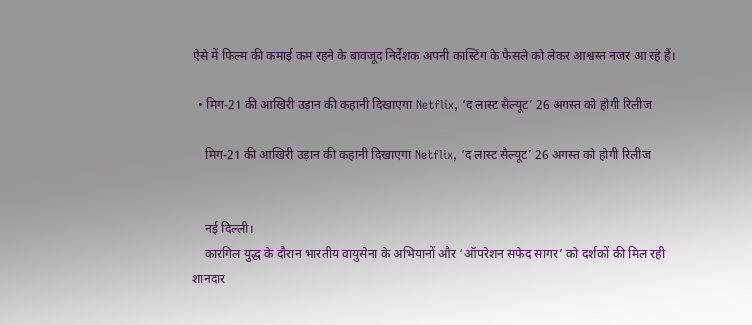ऐसे में फिल्म की कमाई कम रहने के बावजूद निर्देशक अपनी कास्टिंग के फैसले को लेकर आश्वस्त नजर आ रहे हैं।

  • मिग-21 की आखिरी उड़ान की कहानी दिखाएगा Netflix, ‘द लास्ट सैल्यूट’ 26 अगस्त को होगी रिलीज

    मिग-21 की आखिरी उड़ान की कहानी दिखाएगा Netflix, ‘द लास्ट सैल्यूट’ 26 अगस्त को होगी रिलीज


    नई दिल्ली।
    कारगिल युद्ध के दौरान भारतीय वायुसेना के अभियानों और ‘ऑपरेशन सफेद सागर’ को दर्शकों की मिल रही शानदार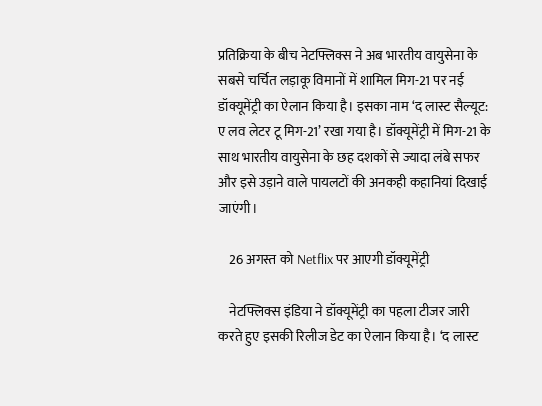प्रतिक्रिया के बीच नेटफ्लिक्स ने अब भारतीय वायुसेना के सबसे चर्चित लड़ाकू विमानों में शामिल मिग-21 पर नई डॉक्यूमेंट्री का ऐलान किया है। इसका नाम ‘द लास्ट सैल्यूट: ए लव लेटर टू मिग-21’ रखा गया है। डॉक्यूमेंट्री में मिग-21 के साथ भारतीय वायुसेना के छह दशकों से ज्यादा लंबे सफर और इसे उड़ाने वाले पायलटों की अनकही कहानियां दिखाई जाएंगी।

    26 अगस्त को Netflix पर आएगी डॉक्यूमेंट्री

    नेटफ्लिक्स इंडिया ने डॉक्यूमेंट्री का पहला टीजर जारी करते हुए इसकी रिलीज डेट का ऐलान किया है। ‘द लास्ट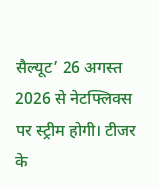सैल्यूट’ 26 अगस्त 2026 से नेटफ्लिक्स पर स्ट्रीम होगी। टीजर के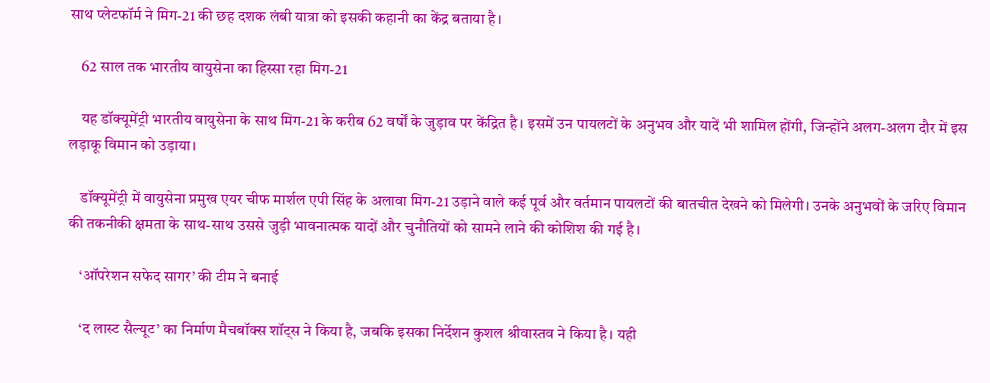साथ प्लेटफॉर्म ने मिग-21 की छह दशक लंबी यात्रा को इसकी कहानी का केंद्र बताया है।

    62 साल तक भारतीय वायुसेना का हिस्सा रहा मिग-21

    यह डॉक्यूमेंट्री भारतीय वायुसेना के साथ मिग-21 के करीब 62 वर्षों के जुड़ाव पर केंद्रित है। इसमें उन पायलटों के अनुभव और यादें भी शामिल होंगी, जिन्होंने अलग-अलग दौर में इस लड़ाकू विमान को उड़ाया।

    डॉक्यूमेंट्री में वायुसेना प्रमुख एयर चीफ मार्शल एपी सिंह के अलावा मिग-21 उड़ाने वाले कई पूर्व और वर्तमान पायलटों की बातचीत देखने को मिलेगी। उनके अनुभवों के जरिए विमान की तकनीकी क्षमता के साथ-साथ उससे जुड़ी भावनात्मक यादों और चुनौतियों को सामने लाने की कोशिश की गई है।

    ‘ऑपरेशन सफेद सागर’ की टीम ने बनाई

    ‘द लास्ट सैल्यूट’ का निर्माण मैचबॉक्स शॉट्स ने किया है, जबकि इसका निर्देशन कुशल श्रीवास्तव ने किया है। यही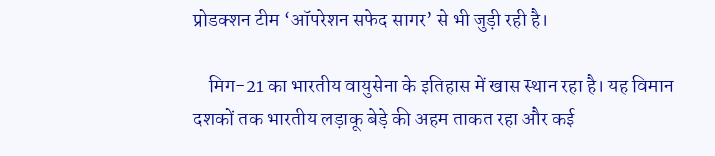प्रोडक्शन टीम ‘ऑपरेशन सफेद सागर’ से भी जुड़ी रही है।

    मिग-21 का भारतीय वायुसेना के इतिहास में खास स्थान रहा है। यह विमान दशकों तक भारतीय लड़ाकू बेड़े की अहम ताकत रहा और कई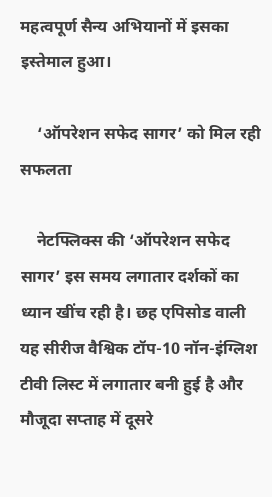महत्वपूर्ण सैन्य अभियानों में इसका इस्तेमाल हुआ।

    ‘ऑपरेशन सफेद सागर’ को मिल रही सफलता

    नेटफ्लिक्स की ‘ऑपरेशन सफेद सागर’ इस समय लगातार दर्शकों का ध्यान खींच रही है। छह एपिसोड वाली यह सीरीज वैश्विक टॉप-10 नॉन-इंग्लिश टीवी लिस्ट में लगातार बनी हुई है और मौजूदा सप्ताह में दूसरे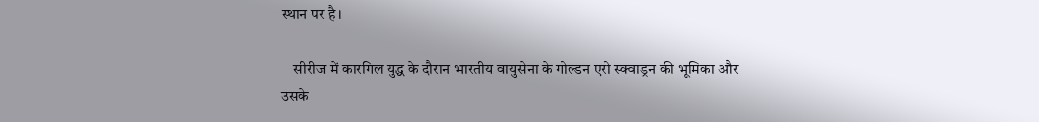स्थान पर है।

    सीरीज में कारगिल युद्ध के दौरान भारतीय वायुसेना के गोल्डन एरो स्क्वाड्रन की भूमिका और उसके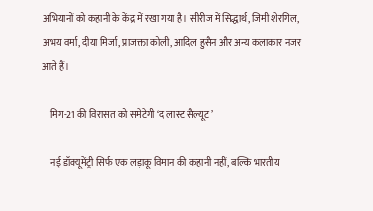अभियानों को कहानी के केंद्र में रखा गया है। सीरीज में सिद्धार्थ, जिमी शेरगिल, अभय वर्मा, दीया मिर्जा, प्राजक्ता कोली, आदिल हुसैन और अन्य कलाकार नजर आते हैं।

    मिग-21 की विरासत को समेटेगी ‘द लास्ट सैल्यूट’

    नई डॉक्यूमेंट्री सिर्फ एक लड़ाकू विमान की कहानी नहीं, बल्कि भारतीय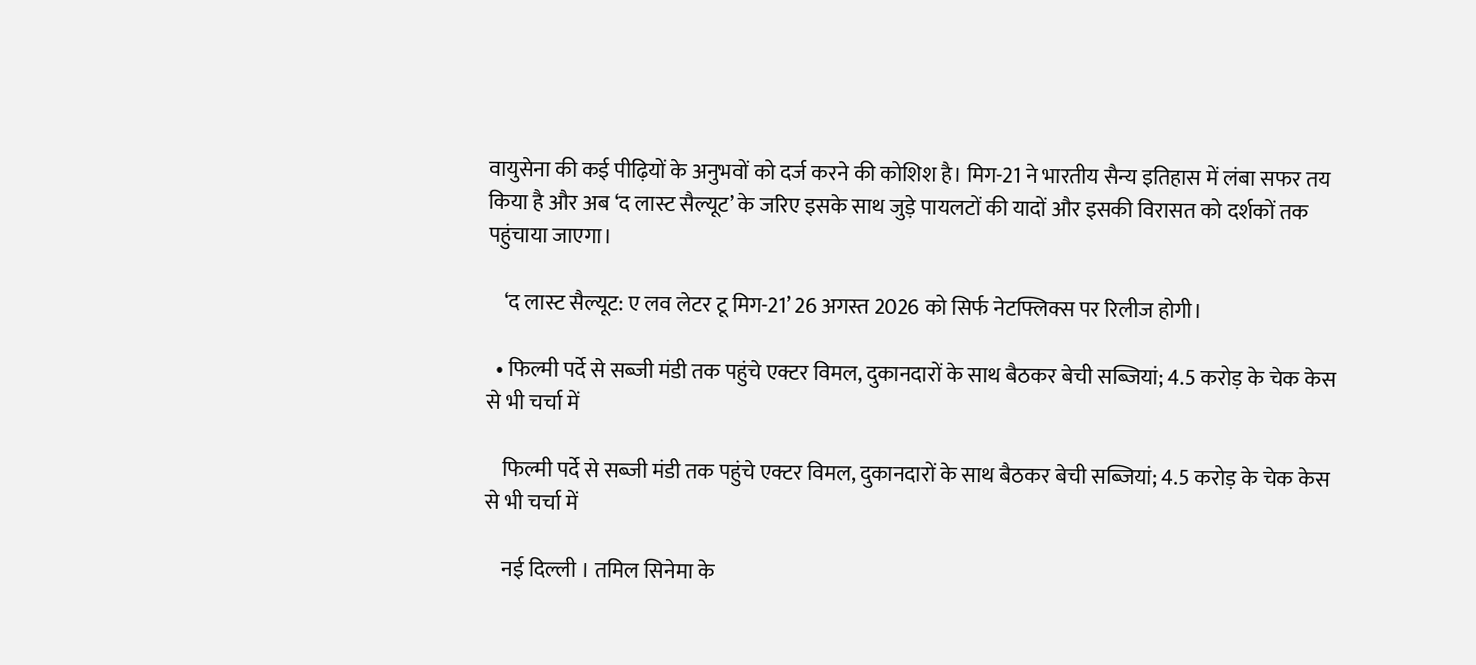वायुसेना की कई पीढ़ियों के अनुभवों को दर्ज करने की कोशिश है। मिग-21 ने भारतीय सैन्य इतिहास में लंबा सफर तय किया है और अब ‘द लास्ट सैल्यूट’ के जरिए इसके साथ जुड़े पायलटों की यादों और इसकी विरासत को दर्शकों तक पहुंचाया जाएगा।

    ‘द लास्ट सैल्यूट: ए लव लेटर टू मिग-21’ 26 अगस्त 2026 को सिर्फ नेटफ्लिक्स पर रिलीज होगी।

  • फिल्मी पर्दे से सब्जी मंडी तक पहुंचे एक्टर विमल, दुकानदारों के साथ बैठकर बेची सब्जियां; 4.5 करोड़ के चेक केस से भी चर्चा में

    फिल्मी पर्दे से सब्जी मंडी तक पहुंचे एक्टर विमल, दुकानदारों के साथ बैठकर बेची सब्जियां; 4.5 करोड़ के चेक केस से भी चर्चा में

    नई दिल्ली । तमिल सिनेमा के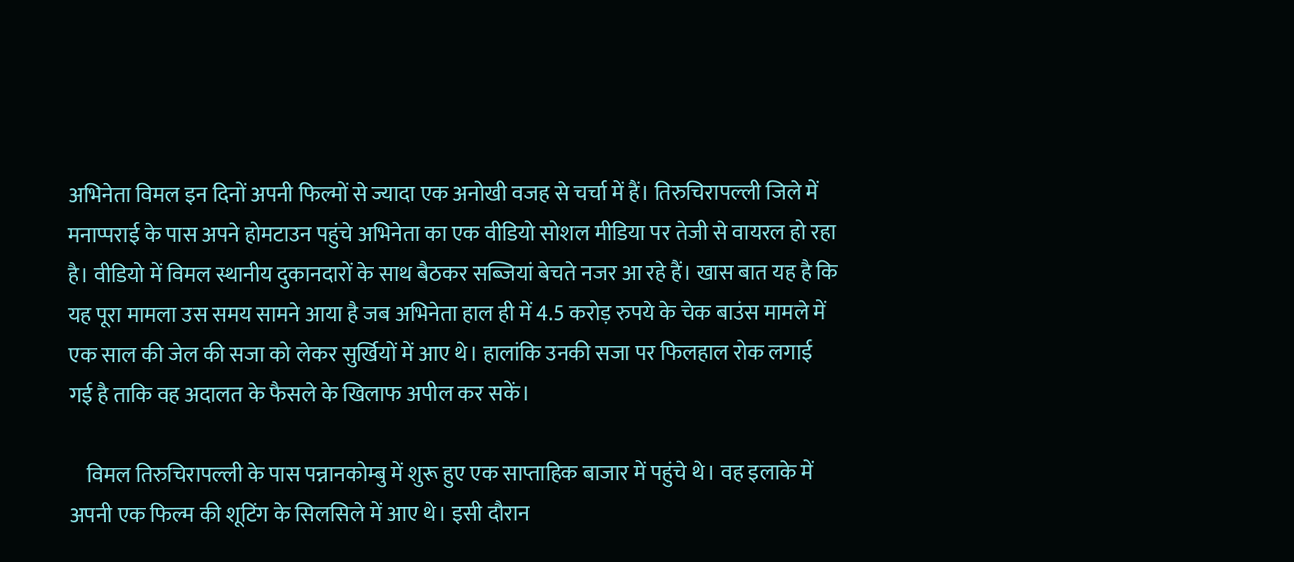अभिनेता विमल इन दिनों अपनी फिल्मों से ज्यादा एक अनोखी वजह से चर्चा में हैं। तिरुचिरापल्ली जिले में मनाप्पराई के पास अपने होमटाउन पहुंचे अभिनेता का एक वीडियो सोशल मीडिया पर तेजी से वायरल हो रहा है। वीडियो में विमल स्थानीय दुकानदारों के साथ बैठकर सब्जियां बेचते नजर आ रहे हैं। खास बात यह है कि यह पूरा मामला उस समय सामने आया है जब अभिनेता हाल ही में 4.5 करोड़ रुपये के चेक बाउंस मामले में एक साल की जेल की सजा को लेकर सुर्खियों में आए थे। हालांकि उनकी सजा पर फिलहाल रोक लगाई गई है ताकि वह अदालत के फैसले के खिलाफ अपील कर सकें।

    विमल तिरुचिरापल्ली के पास पन्नानकोम्बु में शुरू हुए एक साप्ताहिक बाजार में पहुंचे थे। वह इलाके में अपनी एक फिल्म की शूटिंग के सिलसिले में आए थे। इसी दौरान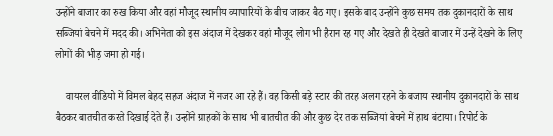उन्होंने बाजार का रुख किया और वहां मौजूद स्थानीय व्यापारियों के बीच जाकर बैठ गए। इसके बाद उन्होंने कुछ समय तक दुकानदारों के साथ सब्जियां बेचने में मदद की। अभिनेता को इस अंदाज में देखकर वहां मौजूद लोग भी हैरान रह गए और देखते ही देखते बाजार में उन्हें देखने के लिए लोगों की भीड़ जमा हो गई।

    वायरल वीडियो में विमल बेहद सहज अंदाज में नजर आ रहे हैं। वह किसी बड़े स्टार की तरह अलग रहने के बजाय स्थानीय दुकानदारों के साथ बैठकर बातचीत करते दिखाई देते हैं। उन्होंने ग्राहकों के साथ भी बातचीत की और कुछ देर तक सब्जियां बेचने में हाथ बंटाया। रिपोर्ट के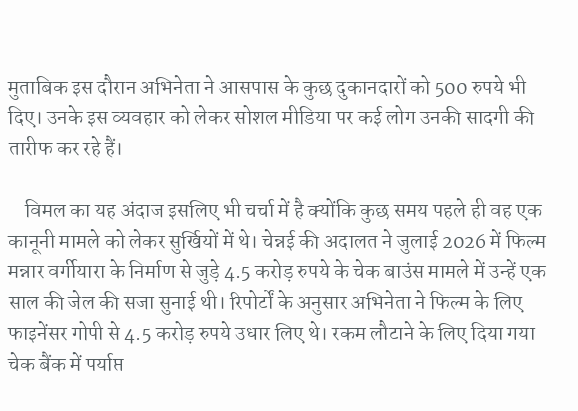मुताबिक इस दौरान अभिनेता ने आसपास के कुछ दुकानदारों को 500 रुपये भी दिए। उनके इस व्यवहार को लेकर सोशल मीडिया पर कई लोग उनकी सादगी की तारीफ कर रहे हैं।

    विमल का यह अंदाज इसलिए भी चर्चा में है क्योंकि कुछ समय पहले ही वह एक कानूनी मामले को लेकर सुर्खियों में थे। चेन्नई की अदालत ने जुलाई 2026 में फिल्म मन्नार वर्गीयारा के निर्माण से जुड़े 4.5 करोड़ रुपये के चेक बाउंस मामले में उन्हें एक साल की जेल की सजा सुनाई थी। रिपोर्टों के अनुसार अभिनेता ने फिल्म के लिए फाइनेंसर गोपी से 4.5 करोड़ रुपये उधार लिए थे। रकम लौटाने के लिए दिया गया चेक बैंक में पर्याप्त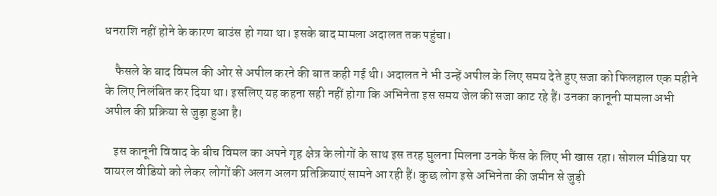धनराशि नहीं होने के कारण बाउंस हो गया था। इसके बाद मामला अदालत तक पहुंचा।

    फैसले के बाद विमल की ओर से अपील करने की बात कही गई थी। अदालत ने भी उन्हें अपील के लिए समय देते हुए सजा को फिलहाल एक महीने के लिए निलंबित कर दिया था। इसलिए यह कहना सही नहीं होगा कि अभिनेता इस समय जेल की सजा काट रहे हैं। उनका कानूनी मामला अभी अपील की प्रक्रिया से जुड़ा हुआ है।

    इस कानूनी विवाद के बीच विमल का अपने गृह क्षेत्र के लोगों के साथ इस तरह घुलना मिलना उनके फैंस के लिए भी खास रहा। सोशल मीडिया पर वायरल वीडियो को लेकर लोगों की अलग अलग प्रतिक्रियाएं सामने आ रही हैं। कुछ लोग इसे अभिनेता की जमीन से जुड़ी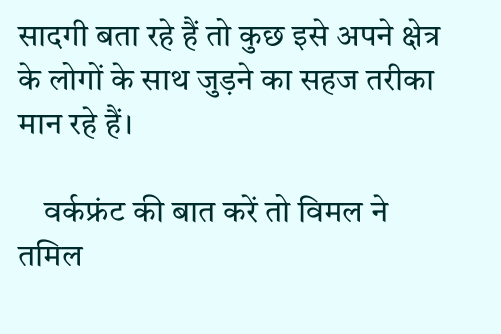सादगी बता रहे हैं तो कुछ इसे अपने क्षेत्र के लोगों के साथ जुड़ने का सहज तरीका मान रहे हैं।

    वर्कफ्रंट की बात करें तो विमल ने तमिल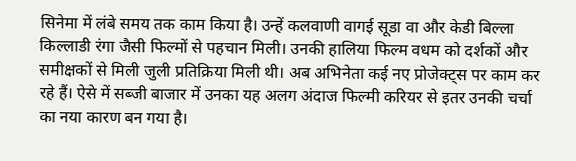सिनेमा में लंबे समय तक काम किया है। उन्हें कलवाणी वागई सूडा वा और केडी बिल्ला किल्लाडी रंगा जैसी फिल्मों से पहचान मिली। उनकी हालिया फिल्म वधम को दर्शकों और समीक्षकों से मिली जुली प्रतिक्रिया मिली थी। अब अभिनेता कई नए प्रोजेक्ट्स पर काम कर रहे हैं। ऐसे में सब्जी बाजार में उनका यह अलग अंदाज फिल्मी करियर से इतर उनकी चर्चा का नया कारण बन गया है।